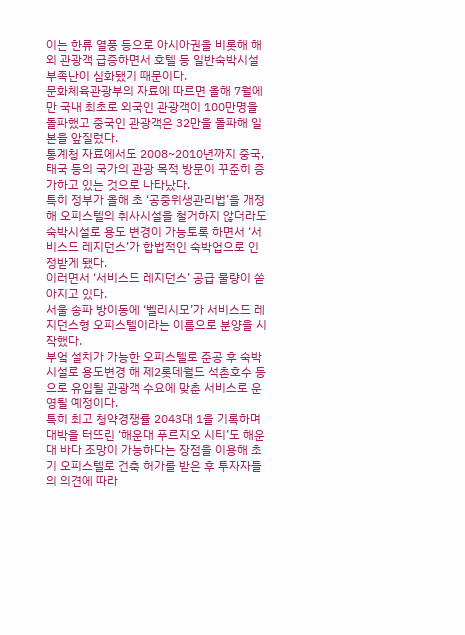이는 한류 열풍 등으로 아시아권을 비롯해 해외 관광객 급증하면서 호텔 등 일반숙박시설 부족난이 심화됐기 때문이다.
문화체육관광부의 자료에 따르면 올해 7월에만 국내 최초로 외국인 관광객이 100만명을 돌파했고 중국인 관광객은 32만을 돌파해 일본을 앞질렀다.
통계청 자료에서도 2008~2010년까지 중국, 태국 등의 국가의 관광 목적 방문이 꾸준히 증가하고 있는 것으로 나타났다.
특히 정부가 올해 초 ‘공중위생관리법’을 개정해 오피스텔의 취사시설을 철거하지 않더라도 숙박시설로 용도 변경이 가능토록 하면서 ‘서비스드 레지던스’가 합법적인 숙박업으로 인정받게 됐다.
이러면서 ‘서비스드 레지던스’ 공급 물량이 쏟아지고 있다.
서울 송파 방이동에 ‘벨리시모’가 서비스드 레지던스형 오피스텔이라는 이름으로 분양을 시작했다.
부엌 설치가 가능한 오피스텔로 준공 후 숙박시설로 용도변경 해 제2롯데월드 석촌호수 등으로 유입될 관광객 수요에 맞춘 서비스로 운영될 예정이다.
특히 최고 청약경쟁률 2043대 1을 기록하며 대박을 터뜨린 ‘해운대 푸르지오 시티’도 해운대 바다 조망이 가능하다는 장점을 이용해 초기 오피스텔로 건축 허가를 받은 후 투자자들의 의견에 따라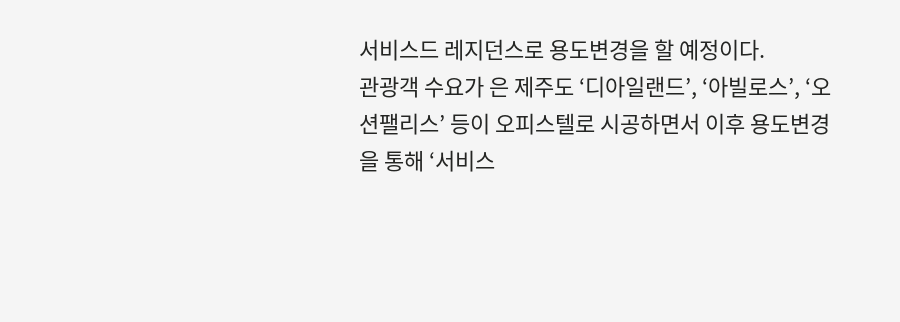서비스드 레지던스로 용도변경을 할 예정이다.
관광객 수요가 은 제주도 ‘디아일랜드’, ‘아빌로스’, ‘오션팰리스’ 등이 오피스텔로 시공하면서 이후 용도변경을 통해 ‘서비스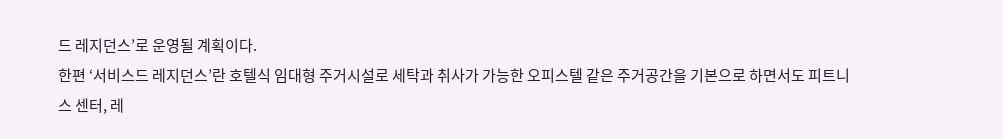드 레지던스’로 운영될 계획이다.
한편 ‘서비스드 레지던스’란 호텔식 임대형 주거시설로 세탁과 취사가 가능한 오피스텔 같은 주거공간을 기본으로 하면서도 피트니스 센터, 레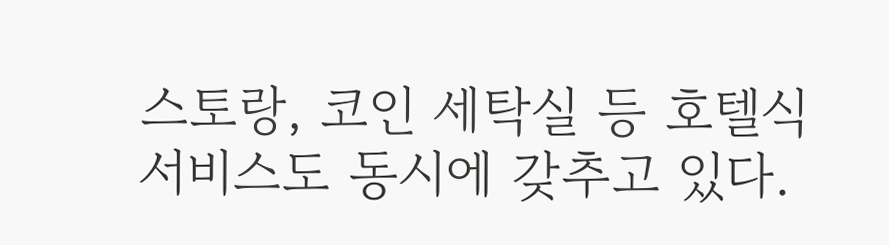스토랑, 코인 세탁실 등 호텔식 서비스도 동시에 갖추고 있다.